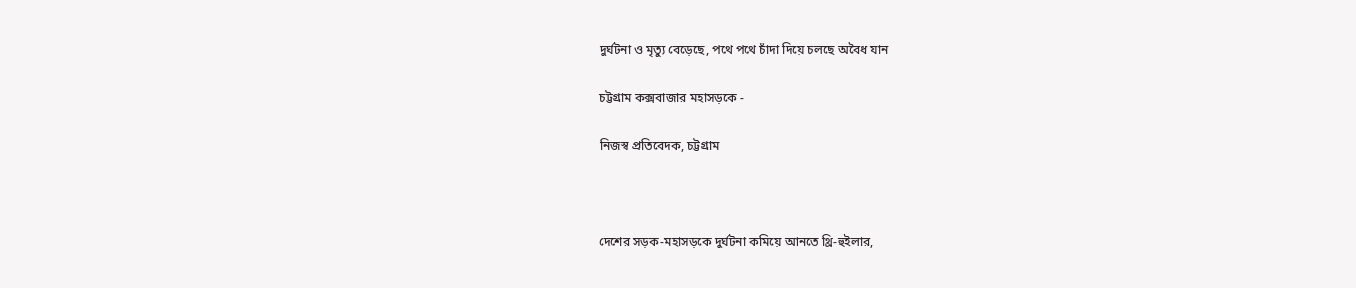দুর্ঘটনা ও মৃত্যু বেড়েছে, পথে পথে চাঁদা দিয়ে চলছে অবৈধ যান

চট্টগ্রাম কক্সবাজার মহাসড়কে -

নিজস্ব প্রতিবেদক, চট্টগ্রাম



দেশের সড়ক-মহাসড়কে দুর্ঘটনা কমিয়ে আনতে থ্রি-হুইলার,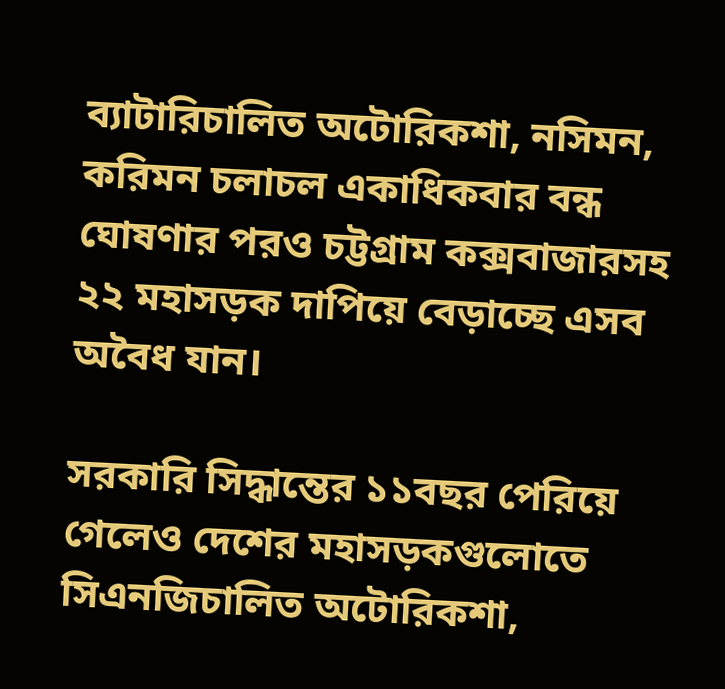ব্যাটারিচালিত অটোরিকশা, নসিমন, করিমন চলাচল একাধিকবার বন্ধ ঘোষণার পরও চট্টগ্রাম কক্সবাজারসহ ২২ মহাসড়ক দাপিয়ে বেড়াচ্ছে এসব অবৈধ যান।

সরকারি সিদ্ধান্তের ১১বছর পেরিয়ে গেলেও দেশের মহাসড়কগুলোতে সিএনজিচালিত অটোরিকশা,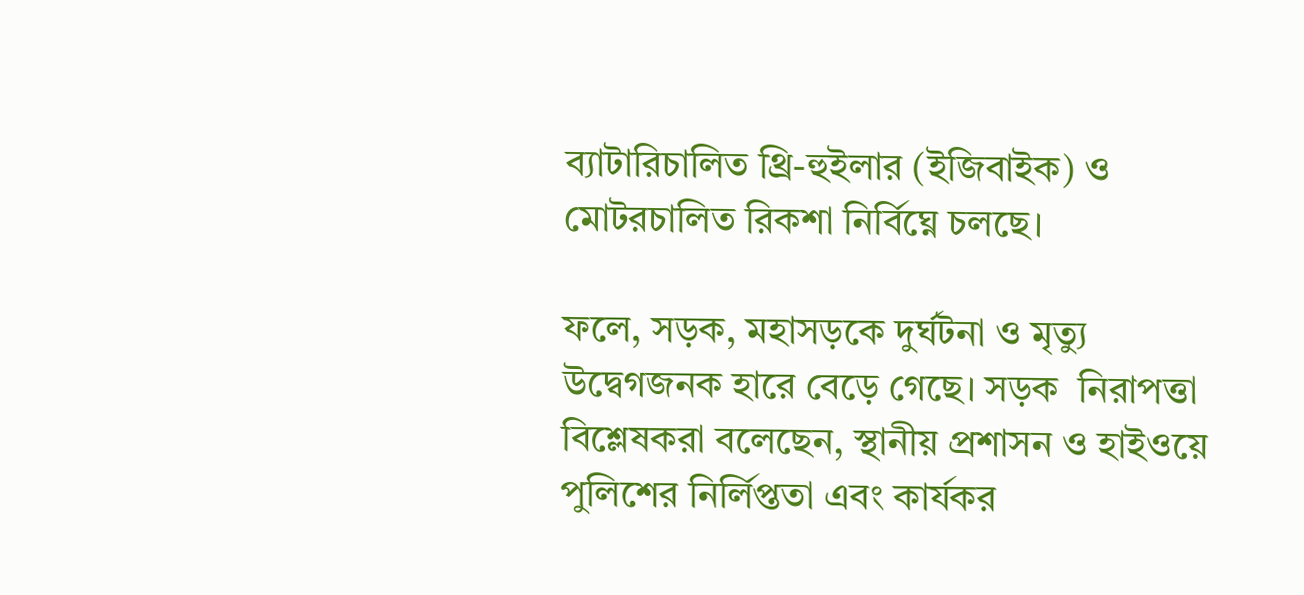ব্যাটারিচালিত থ্রি-হুইলার (ইজিবাইক) ও মোটরচালিত রিকশা নির্বিঘ্নে চলছে।

ফলে, সড়ক, মহাসড়কে দুর্ঘটনা ও মৃত্যু উদ্বেগজনক হারে বেড়ে গেছে। সড়ক  নিরাপত্তা বিশ্লেষকরা বলেছেন, স্থানীয় প্রশাসন ও হাইওয়ে পুলিশের নির্লিপ্ততা এবং কার্যকর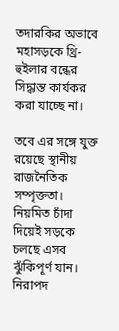তদারকির অভাবে মহাসড়কে থ্রি-হুইলার বন্ধের সিদ্ধান্ত কার্যকর করা যাচ্ছে না।

তবে এর সঙ্গে যুক্ত রয়েছে স্থানীয় রাজনৈতিক সম্পৃক্ততা। নিয়মিত চাঁদা দিয়েই সড়কে চলছে এসব ঝুঁকিপূর্ণ যান। নিরাপদ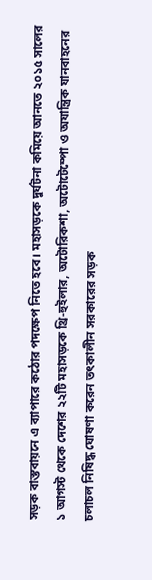সড়ক বাস্তবায়নে এ ব্যাপারে কঠোর পদক্ষেপ নিতে হবে। মহাসড়কে দুর্ঘটনা কমিয়ে আনতে ২০১৫ সালের ১ আগস্ট থেকে দেশের ২২টি মহাসড়কে থ্রি-হুইলার, অটোরিকশা, অটোটেম্পো ও অযান্ত্রিক যানবাহনের চলাচল নিষিদ্ধ ঘোষণা করেন তৎকালীন সরকারের সড়ক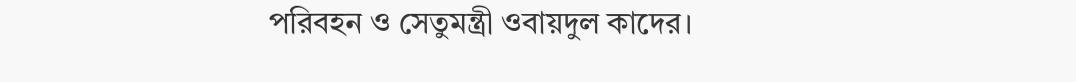পরিবহন ও সেতুমন্ত্রী ওবায়দুল কাদের।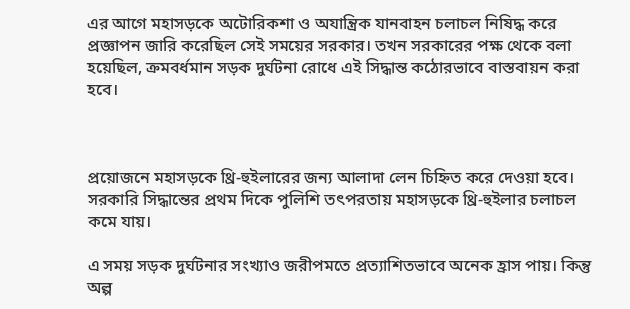এর আগে মহাসড়কে অটোরিকশা ও অযান্ত্রিক যানবাহন চলাচল নিষিদ্ধ করে প্রজ্ঞাপন জারি করেছিল সেই সময়ের সরকার। তখন সরকারের পক্ষ থেকে বলা হয়েছিল, ক্রমবর্ধমান সড়ক দুর্ঘটনা রোধে এই সিদ্ধান্ত কঠোরভাবে বাস্তবায়ন করা হবে।



প্রয়োজনে মহাসড়কে থ্রি-হুইলারের জন্য আলাদা লেন চিহ্নিত করে দেওয়া হবে। সরকারি সিদ্ধান্তের প্রথম দিকে পুলিশি তৎপরতায় মহাসড়কে থ্রি-হুইলার চলাচল কমে যায়।

এ সময় সড়ক দুর্ঘটনার সংখ্যাও জরীপমতে প্রত্যাশিতভাবে অনেক হ্রাস পায়। কিন্তু অল্প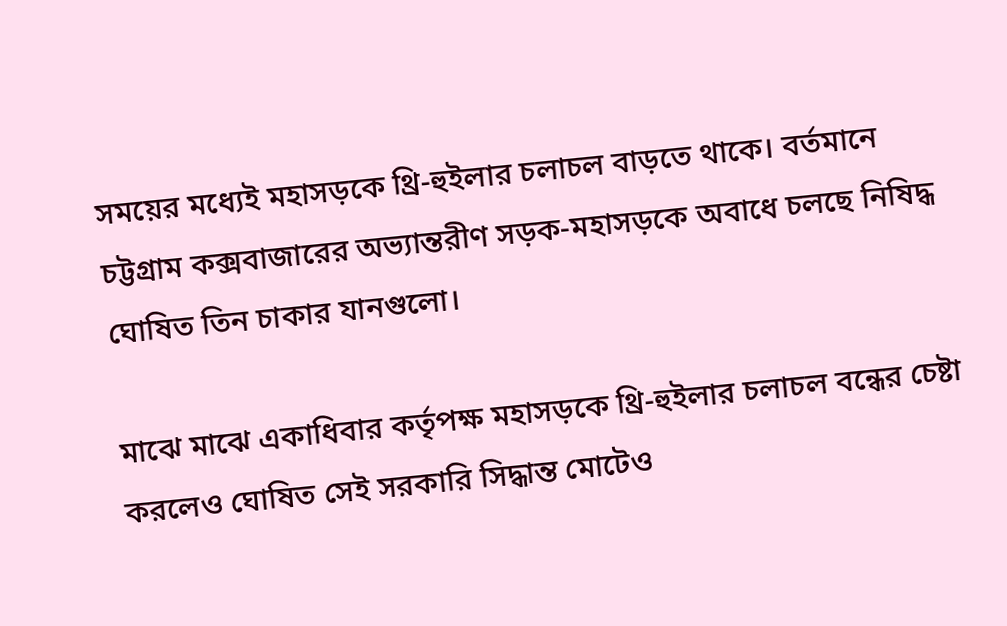সময়ের মধ্যেই মহাসড়কে থ্রি-হুইলার চলাচল বাড়তে থাকে। বর্তমানে চট্টগ্রাম কক্সবাজারের অভ্যান্তরীণ সড়ক-মহাসড়কে অবাধে চলছে নিষিদ্ধ ঘোষিত তিন চাকার যানগুলো।

মাঝে মাঝে একাধিবার কর্তৃপক্ষ মহাসড়কে থ্রি-হুইলার চলাচল বন্ধের চেষ্টা করলেও ঘোষিত সেই সরকারি সিদ্ধান্ত মোটেও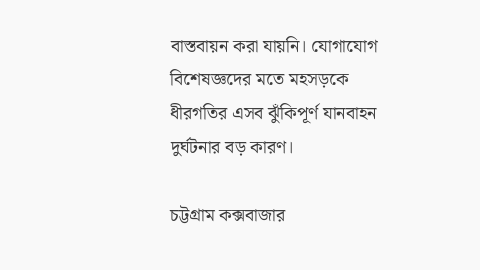বাস্তবায়ন করা যায়নি। যোগাযোগ বিশেষজ্ঞদের মতে মহসড়কে ধীরগতির এসব ঝুঁকিপূর্ণ যানবাহন দুর্ঘটনার বড় কারণ।

চট্টগ্রাম কক্সবাজার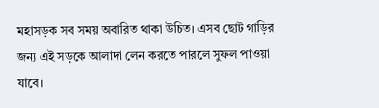মহাসড়ক সব সময় অবারিত থাকা উচিত। এসব ছোট গাড়ির জন্য এই সড়কে আলাদা লেন করতে পারলে সুফল পাওয়া যাবে।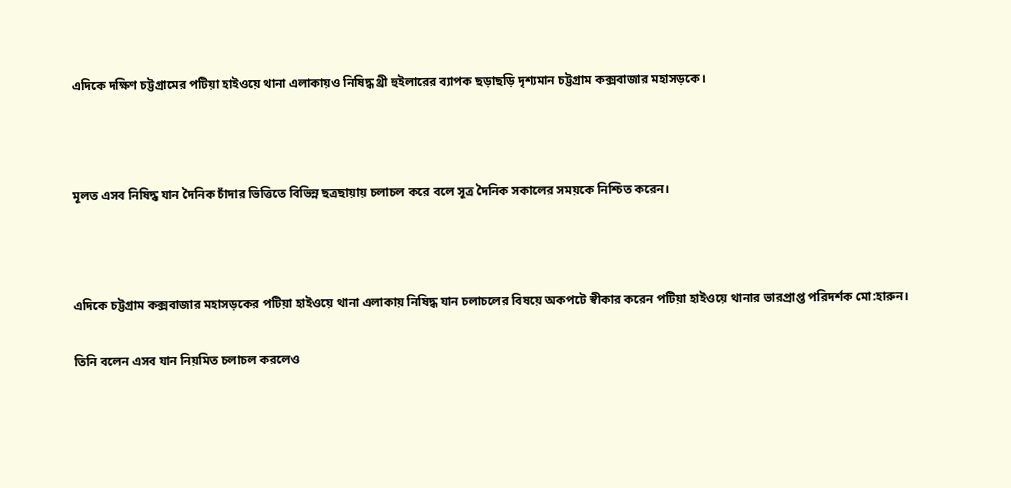এদিকে দক্ষিণ চট্টগ্রামের পটিয়া হাইওয়ে থানা এলাকায়ও নিষিদ্ধ থ্রী হুইলারের ব্যাপক ছড়াছড়ি দৃশ্যমান চট্টগ্রাম কক্সবাজার মহাসড়কে।



মূলত এসব নিষিদ্ধ যান দৈনিক চাঁদার ভিত্তিতে বিভিন্ন ছত্রছায়ায় চলাচল করে বলে সূত্র দৈনিক সকালের সময়কে নিশ্চিত করেন।



এদিকে চট্টগ্রাম কক্সবাজার মহাসড়কের পটিয়া হাইওয়ে থানা এলাকায় নিষিদ্ধ যান চলাচলের বিষয়ে অকপটে স্বীকার করেন পটিয়া হাইওয়ে থানার ভারপ্রাপ্ত পরিদর্শক মো:হারুন।

তিনি বলেন এসব যান নিয়মিত চলাচল করলেও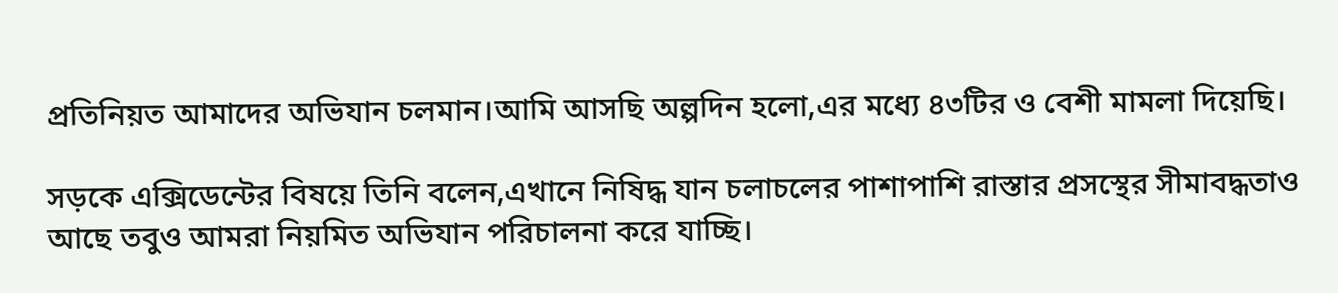প্রতিনিয়ত আমাদের অভিযান চলমান।আমি আসছি অল্পদিন হলো,এর মধ্যে ৪৩টির ও বেশী মামলা দিয়েছি।

সড়কে এক্সিডেন্টের বিষয়ে তিনি বলেন,এখানে নিষিদ্ধ যান চলাচলের পাশাপাশি রাস্তার প্রসস্থের সীমাবদ্ধতাও আছে তবুও আমরা নিয়মিত অভিযান পরিচালনা করে যাচ্ছি।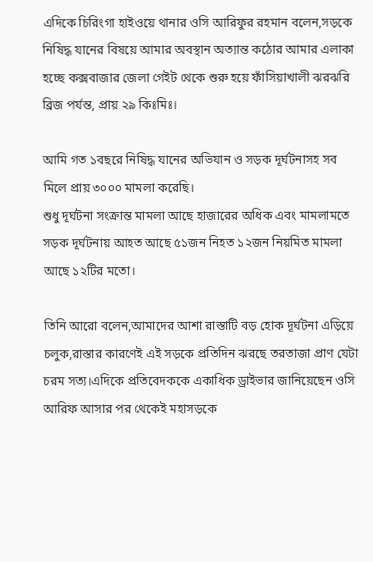এদিকে চিরিংগা হাইওয়ে থানার ওসি আরিফুর রহমান বলেন,সড়কে নিষিদ্ধ যানের বিষয়ে আমার অবস্থান অত্যান্ত কঠোর আমার এলাকা হচ্ছে কক্সবাজার জেলা গেইট থেকে শুরু হয়ে ফাঁসিয়াখালী ঝরঝরি ব্রিজ পর্যন্ত, প্রায় ২৯ কিঃমিঃ।

আমি গত ১বছরে নিষিদ্ধ যানের অভিযান ও সড়ক দূর্ঘটনাসহ সব মিলে প্রায় ৩০০০ মামলা করেছি।
শুধু দূর্ঘটনা সংক্রান্ত মামলা আছে হাজারের অধিক এবং মামলামতে সড়ক দূর্ঘটনায় আহত আছে ৫১জন নিহত ১২জন নিয়মিত মামলা আছে ১২টির মতো।

তিনি আরো বলেন,আমাদের আশা রাস্তাটি বড় হোক দূর্ঘটনা এড়িয়ে চলুক,রাস্তার কারণেই এই সড়কে প্রতিদিন ঝরছে তরতাজা প্রাণ যেটা চরম সত্য।এদিকে প্রতিবেদককে একাধিক ড্রাইভার জানিয়েছেন ওসি আরিফ আসার পর থেকেই মহাসড়কে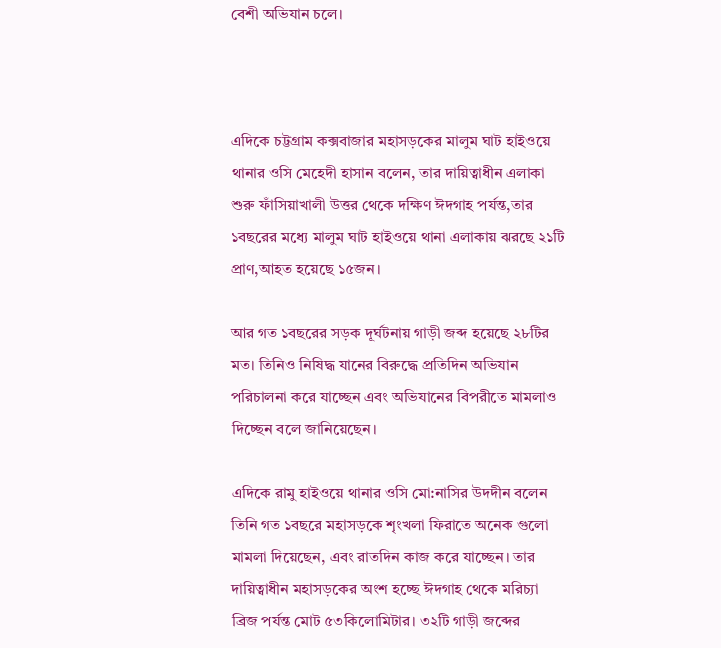বেশী অভিযান চলে।



এদিকে চট্টগ্রাম কক্সবাজার মহাসড়কের মালুম ঘাট হাইওয়ে থানার ওসি মেহেদী হাসান বলেন, তার দায়িত্বাধীন এলাকা শুরু ফাঁসিয়াখালী উত্তর থেকে দক্ষিণ ঈদগাহ পর্যন্ত,তার ১বছরের মধ্যে মালুম ঘাট হাইওয়ে থানা এলাকায় ঝরছে ২১টি প্রাণ,আহত হয়েছে ১৫জন।

আর গত ১বছরের সড়ক দূর্ঘটনায় গাড়ী জব্দ হয়েছে ২৮টির মত। তিনিও নিষিদ্ধ যানের বিরুদ্ধে প্রতিদিন অভিযান পরিচালনা করে যাচ্ছেন এবং অভিযানের বিপরীতে মামলাও দিচ্ছেন বলে জানিয়েছেন।

এদিকে রামু হাইওয়ে থানার ওসি মো:নাসির উদদীন বলেন তিনি গত ১বছরে মহাসড়কে শৃংখলা ফিরাতে অনেক গুলো মামলা দিয়েছেন, এবং রাতদিন কাজ করে যাচ্ছেন। তার দায়িত্বাধীন মহাসড়কের অংশ হচ্ছে ঈদগাহ থেকে মরিচ্যা ব্রিজ পর্যন্ত মোট ৫৩কিলোমিটার। ৩২টি গাড়ী জব্দের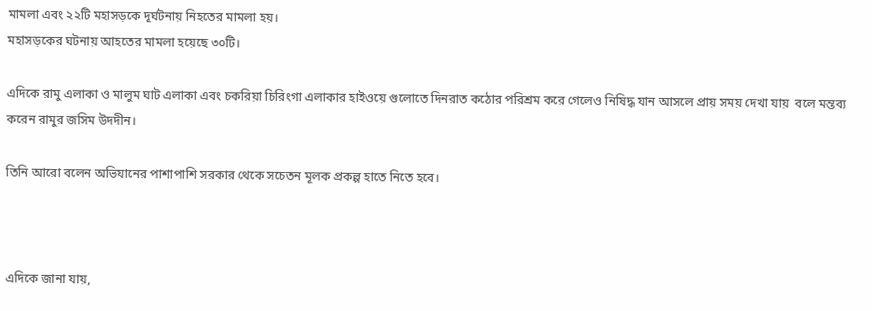মামলা এবং ২২টি মহাসড়কে দূর্ঘটনায় নিহতের মামলা হয়।
মহাসড়কের ঘটনায় আহতের মামলা হয়েছে ৩০টি।

এদিকে রামু এলাকা ও মালুম ঘাট এলাকা এবং চকরিয়া চিরিংগা এলাকার হাইওয়ে গুলোতে দিনরাত কঠোর পরিশ্রম করে গেলেও নিষিদ্ধ যান আসলে প্রায় সময় দেখা যায়  বলে মন্তব্য করেন রামুর জসিম উদদীন।

তিনি আরো বলেন অভিযানের পাশাপাশি সরকার থেকে সচেতন মূলক প্রকল্প হাতে নিতে হবে।



এদিকে জানা যায়,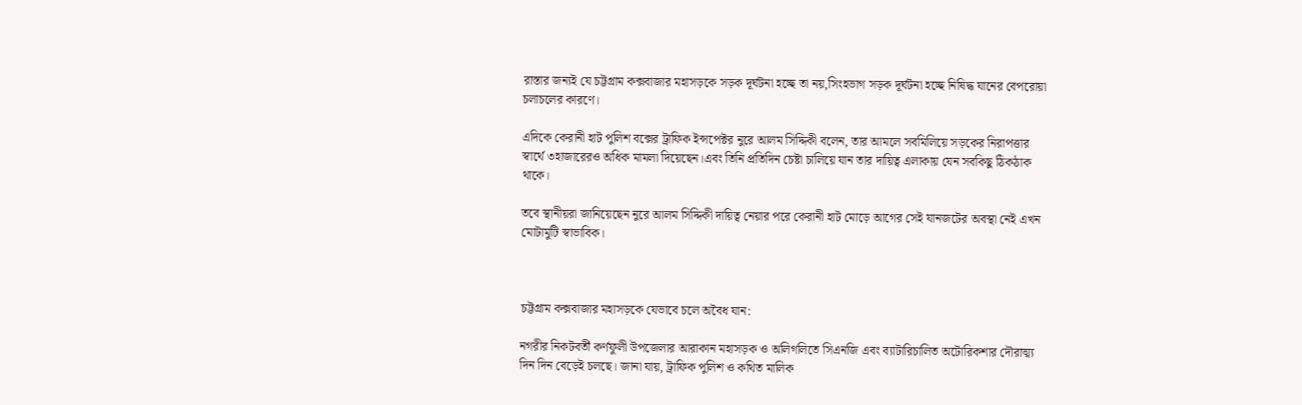রাস্তার জন্যই যে চট্টগ্রাম কক্সবাজার মহাসড়কে সড়ক দূর্ঘটনা হচ্ছে তা নয়,সিংহভাগ সড়ক দূর্ঘটনা হচ্ছে নিষিদ্ধ যানের বেপরোয়া চলাচলের কারণে।

এদিকে কেরানী হাট পুলিশ বক্সের ট্রাফিক ইন্সপেক্টর নুরে আলম সিদ্দিকী বলেন, তার আমলে সবমিলিয়ে সড়কের নিরাপত্তার স্বার্থে ৩হাজারেরও অধিক মামলা দিয়েছেন।এবং তিনি প্রতিদিন চেষ্টা চালিয়ে যান তার দায়িত্ব এলাকায় যেন সবকিছু ঠিকঠাক থাকে।

তবে স্থানীয়রা জানিয়েছেন নুরে আলম সিদ্দিকী দায়িত্ব নেয়ার পরে কেরানী হাট মোড়ে আগের সেই যানজটের অবস্থা নেই এখন মোটামুটি স্বাভাবিক।



চট্টগ্রাম কক্সবাজার মহাসড়কে যেভাবে চলে অবৈধ যান:

নগরীর নিকটবর্তী কর্ণফুলী উপজেলার আরাকান মহাসড়ক ও অলিগলিতে সিএনজি এবং ব্যাটারিচালিত অটোরিকশার দৌরাত্ম্য দিন দিন বেড়েই চলছে। জানা যায়, ট্রাফিক পুলিশ ও কথিত মালিক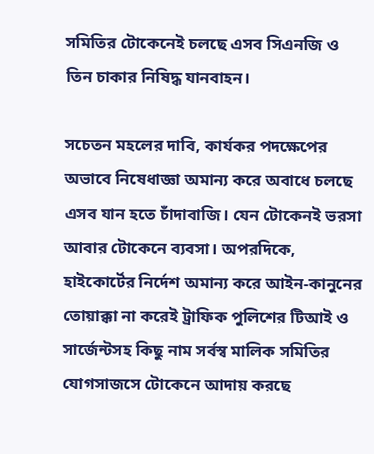সমিতির টোকেনেই চলছে এসব সিএনজি ও তিন চাকার নিষিদ্ধ যানবাহন।

সচেতন মহলের দাবি, কার্যকর পদক্ষেপের অভাবে নিষেধাজ্ঞা অমান্য করে অবাধে চলছে এসব যান হতে চাঁদাবাজি। যেন টোকেনই ভরসা আবার টোকেনে ব্যবসা। অপরদিকে, হাইকোর্টের নির্দেশ অমান্য করে আইন-কানুনের তোয়াক্কা না করেই ট্রাফিক পুলিশের টিআই ও সার্জেন্টসহ কিছু নাম সর্বস্ব মালিক সমিতির যোগসাজসে টোকেনে আদায় করছে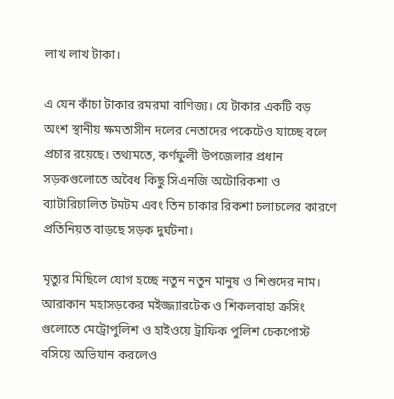লাখ লাখ টাকা।

এ যেন কাঁচা টাকার রমরমা বাণিজ্য। যে টাকার একটি বড় অংশ স্থানীয় ক্ষমতাসীন দলের নেতাদের পকেটেও যাচ্ছে বলে প্রচার রয়েছে। তথ্যমতে, কর্ণফুলী উপজেলার প্রধান সড়কগুলোতে অবৈধ কিছু সিএনজি অটোরিকশা ও ব্যাটারিচালিত টমটম এবং তিন চাকার রিকশা চলাচলের কারণে প্রতিনিয়ত বাড়ছে সড়ক দুর্ঘটনা।

মৃত্যুর মিছিলে যোগ হচ্ছে নতুন নতুন মানুষ ও শিশুদের নাম। আরাকান মহাসড়কের মইজ্জ্যারটেক ও শিকলবাহা ক্রসিং গুলোতে মেট্রোপুলিশ ও হাইওয়ে ট্রাফিক পুলিশ চেকপোস্ট বসিয়ে অভিযান করলেও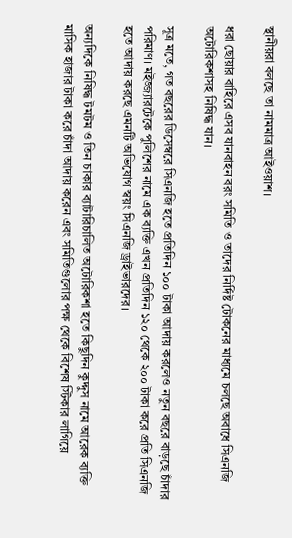স্থানীয়রা বলছে তা নামমাত্র আইওয়াশ।

ধরা ছোয়ার বাহিরে এসব যানবাহন বরং সমিতি ও তাদের নির্দিষ্ট টোকনের মাধ্যমে চলছে অবাধে সিএনজি অটোরিকশাসহ নিষিদ্ধ যান।

সূত্র মতে, গত বছরের ডিসেম্বরে সিএনজি হতে প্রতিদিন ১০০ টাকা আদায় করলেও নতুন বছরে বাড়ছে চাঁদার পরিমাণ। মইজ্জ্যারটেকে পুলিশের নামে এক ব্যক্তি এখন প্রতিদিন ১২০ থেকে ২০০ টাকা করে প্রতি সিএনজি হতে আদায় করছে এমনটি অভিযোগ স্বয়ং সিএনজি ড্রাইভারদের।

অন্যদিকে নিষিদ্ধ টমটম ও তিন চাকার ব্যাটারিচালিত অটোরিকশা হতে কিছুদিন কুদ্দুস নামে আরেক ব্যক্তি মাসিক হাজার টাকা করে চাঁদা আদায় করেন এবং সমিতিগুলোর পক্ষ থেকে বিশেষ স্টিকার লাগিয়ে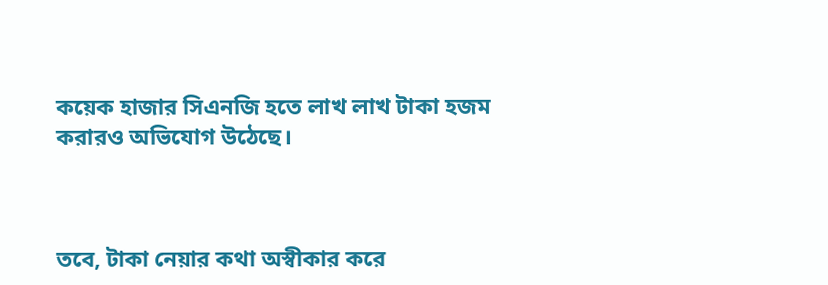কয়েক হাজার সিএনজি হতে লাখ লাখ টাকা হজম করারও অভিযোগ উঠেছে।



তবে, টাকা নেয়ার কথা অস্বীকার করে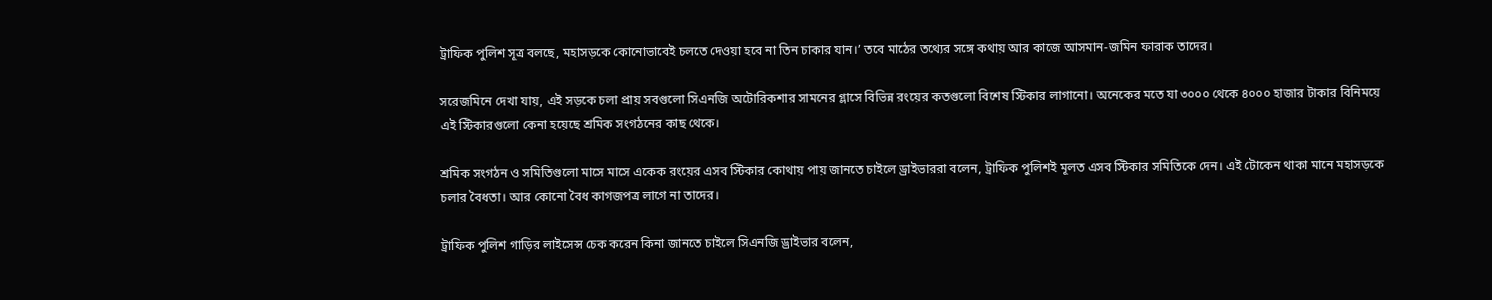ট্রাফিক পুলিশ সূত্র বলছে, মহাসড়কে কোনোভাবেই চলতে দেওয়া হবে না তিন চাকার যান।’ তবে মাঠের তথ্যের সঙ্গে কথায় আর কাজে আসমান-জমিন ফারাক তাদের।

সরেজমিনে দেখা যায়, এই সড়কে চলা প্রায় সবগুলো সিএনজি অটোরিকশার সামনের গ্লাসে বিভিন্ন রংয়ের কতগুলো বিশেষ স্টিকার লাগানো। অনেকের মতে যা ৩০০০ থেকে ৪০০০ হাজার টাকার বিনিময়ে এই স্টিকারগুলো কেনা হয়েছে শ্রমিক সংগঠনের কাছ থেকে।

শ্রমিক সংগঠন ও সমিতিগুলো মাসে মাসে একেক রংয়ের এসব স্টিকার কোথায় পায় জানতে চাইলে ড্রাইভাররা বলেন, ট্রাফিক পুলিশই মূলত এসব স্টিকার সমিতিকে দেন। এই টোকেন থাকা মানে মহাসড়কে চলার বৈধতা। আর কোনো বৈধ কাগজপত্র লাগে না তাদের।

ট্রাফিক পুলিশ গাড়ির লাইসেন্স চেক করেন কিনা জানতে চাইলে সিএনজি ড্রাইভার বলেন,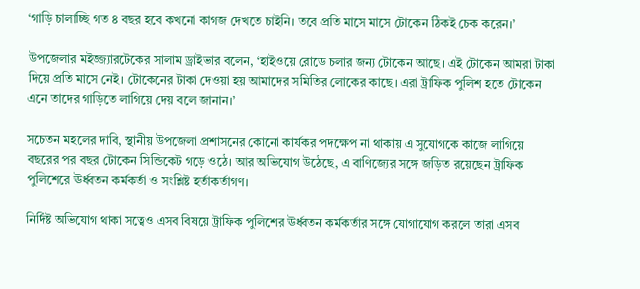‘গাড়ি চালাচ্ছি গত ৪ বছর হবে কখনো কাগজ দেখতে চাইনি। তবে প্রতি মাসে মাসে টোকেন ঠিকই চেক করেন।’

উপজেলার মইজ্জ্যারটেকের সালাম ড্রাইভার বলেন, ‘হাইওয়ে রোডে চলার জন্য টোকেন আছে। এই টোকেন আমরা টাকা দিয়ে প্রতি মাসে নেই। টোকেনের টাকা দেওয়া হয় আমাদের সমিতির লোকের কাছে। এরা ট্রাফিক পুলিশ হতে টোকেন এনে তাদের গাড়িতে লাগিয়ে দেয় বলে জানান।’

সচেতন মহলের দাবি, স্থানীয় উপজেলা প্রশাসনের কোনো কার্যকর পদক্ষেপ না থাকায় এ সুযোগকে কাজে লাগিয়ে বছরের পর বছর টোকেন সিন্ডিকেট গড়ে ওঠে। আর অভিযোগ উঠেছে, এ বাণিজ্যের সঙ্গে জড়িত রয়েছেন ট্রাফিক পুলিশেরে ঊর্ধ্বতন কর্মকর্তা ও সংশ্লিষ্ট হর্তাকর্তাগণ।

নির্দিষ্ট অভিযোগ থাকা সত্বেও এসব বিষয়ে ট্রাফিক পুলিশের ঊর্ধ্বতন কর্মকর্তার সঙ্গে যোগাযোগ করলে তারা এসব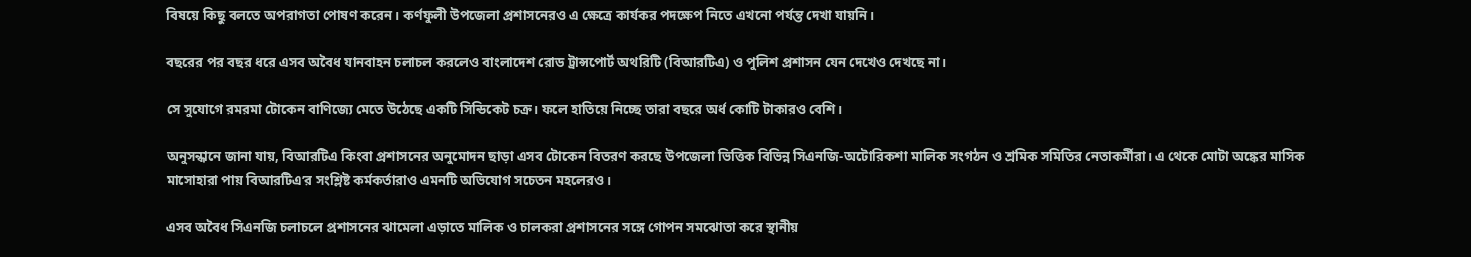বিষয়ে কিছু বলতে অপরাগতা পোষণ করেন। কর্ণফুলী উপজেলা প্রশাসনেরও এ ক্ষেত্রে কার্যকর পদক্ষেপ নিতে এখনো পর্যন্ত দেখা যায়নি।

বছরের পর বছর ধরে এসব অবৈধ যানবাহন চলাচল করলেও বাংলাদেশ রোড ট্রান্সপোর্ট অথরিটি (বিআরটিএ) ও পুলিশ প্রশাসন যেন দেখেও দেখছে না।

সে সুযোগে রমরমা টোকেন বাণিজ্যে মেতে উঠেছে একটি সিন্ডিকেট চক্র। ফলে হাতিয়ে নিচ্ছে তারা বছরে অর্ধ কোটি টাকারও বেশি।

অনুসন্ধানে জানা যায়, বিআরটিএ কিংবা প্রশাসনের অনুমোদন ছাড়া এসব টোকেন বিতরণ করছে উপজেলা ভিত্তিক বিভিন্ন সিএনজি-অটোরিকশা মালিক সংগঠন ও শ্রমিক সমিতির নেতাকর্মীরা। এ থেকে মোটা অঙ্কের মাসিক মাসোহারা পায় বিআরটিএ’র সংশ্লিষ্ট কর্মকর্তারাও এমনটি অভিযোগ সচেতন মহলেরও।

এসব অবৈধ সিএনজি চলাচলে প্রশাসনের ঝামেলা এড়াতে মালিক ও চালকরা প্রশাসনের সঙ্গে গোপন সমঝোতা করে স্থানীয়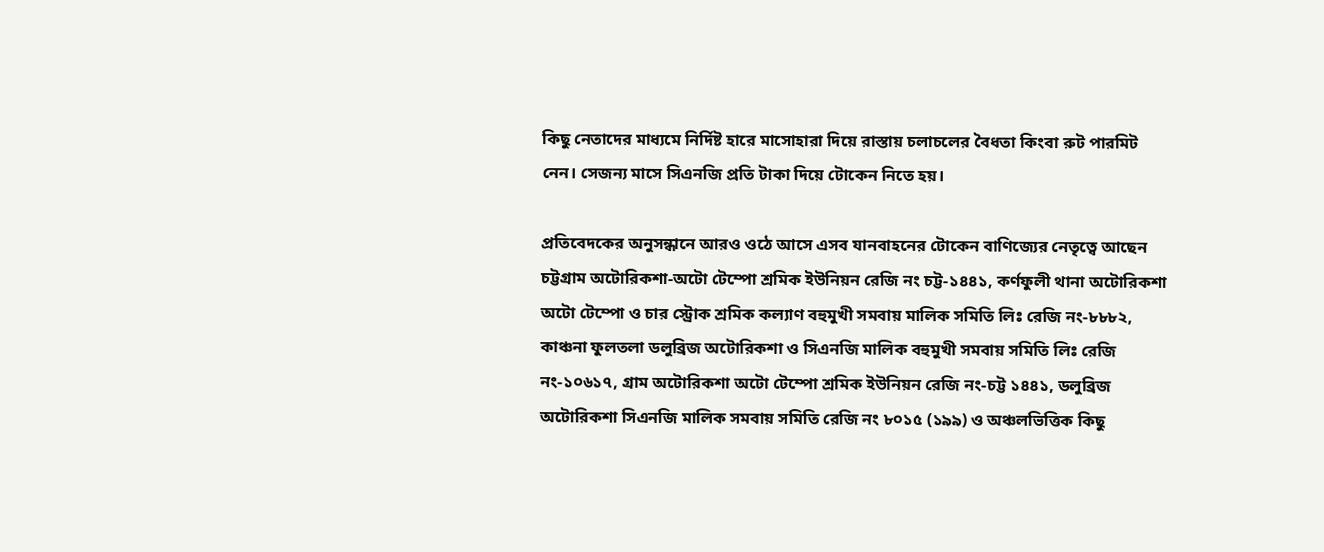কিছু নেতাদের মাধ্যমে নির্দিষ্ট হারে মাসোহারা দিয়ে রাস্তায় চলাচলের বৈধতা কিংবা রুট পারমিট নেন। সেজন্য মাসে সিএনজি প্রতি টাকা দিয়ে টোকেন নিতে হয়।

প্রতিবেদকের অনুসন্ধানে আরও ওঠে আসে এসব যানবাহনের টোকেন বাণিজ্যের নেতৃত্বে আছেন চট্টগ্রাম অটোরিকশা-অটো টেম্পো শ্রমিক ইউনিয়ন রেজি নং চট্ট-১৪৪১, কর্ণফুলী থানা অটোরিকশা অটো টেম্পো ও চার স্ট্রোক শ্রমিক কল্যাণ বহুমুখী সমবায় মালিক সমিতি লিঃ রেজি নং-৮৮৮২, কাঞ্চনা ফুলতলা ডলুব্রিজ অটোরিকশা ও সিএনজি মালিক বহুমুখী সমবায় সমিতি লিঃ রেজি নং-১০৬১৭, গ্রাম অটোরিকশা অটো টেম্পো শ্রমিক ইউনিয়ন রেজি নং-চট্ট ১৪৪১, ডলুব্রিজ অটোরিকশা সিএনজি মালিক সমবায় সমিতি রেজি নং ৮০১৫ (১৯৯) ও অঞ্চলভিত্তিক কিছু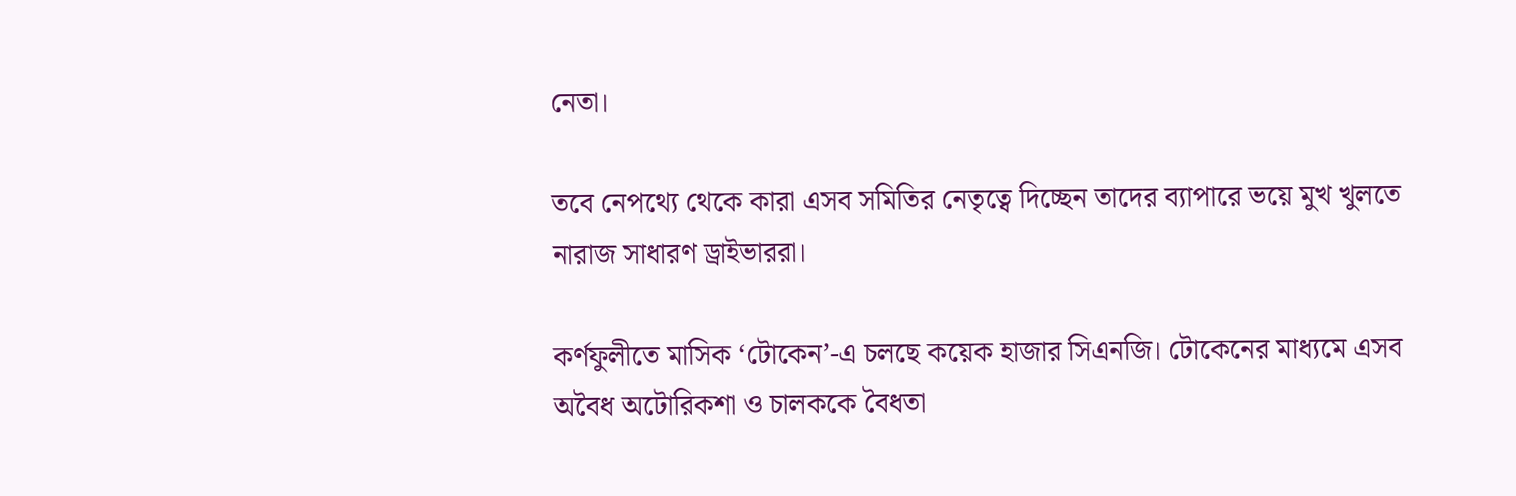নেতা।

তবে নেপথ্যে থেকে কারা এসব সমিতির নেতৃত্বে দিচ্ছেন তাদের ব্যাপারে ভয়ে মুখ খুলতে নারাজ সাধারণ ড্রাইভাররা।

কর্ণফুলীতে মাসিক ‘টোকেন’-এ চলছে কয়েক হাজার সিএনজি। টোকেনের মাধ্যমে এসব অবৈধ অটোরিকশা ও চালককে বৈধতা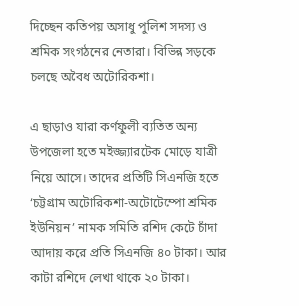দিচ্ছেন কতিপয় অসাধু পুলিশ সদস্য ও শ্রমিক সংগঠনের নেতারা। বিভিন্ন সড়কে চলছে অবৈধ অটোরিকশা।

এ ছাড়াও যারা কর্ণফুলী ব্যতিত অন্য উপজেলা হতে মইজ্জ্যারটেক মোড়ে যাত্রী নিয়ে আসে। তাদের প্রতিটি সিএনজি হতে ‘চট্টগ্রাম অটোরিকশা-অটোটেম্পো শ্রমিক ইউনিয়ন’ নামক সমিতি রশিদ কেটে চাঁদা আদায় করে প্রতি সিএনজি ৪০ টাকা। আর কাটা রশিদে লেখা থাকে ২০ টাকা।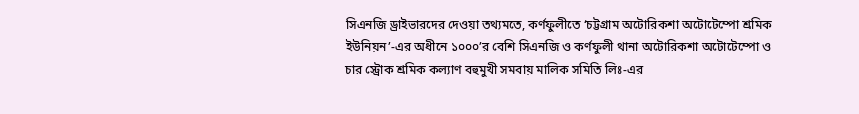সিএনজি ড্রাইভারদের দেওয়া তথ্যমতে, কর্ণফুলীতে ‘চট্টগ্রাম অটোরিকশা অটোটেম্পো শ্রমিক ইউনিয়ন’-এর অধীনে ১০০০’র বেশি সিএনজি ও কর্ণফুলী থানা অটোরিকশা অটোটেম্পো ও চার স্ট্রোক শ্রমিক কল্যাণ বহুমুখী সমবায় মালিক সমিতি লিঃ-এর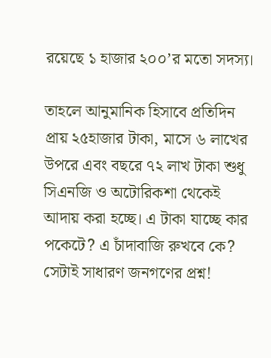রয়েছে ১ হাজার ২০০’র মতো সদস্য।

তাহলে আনুমানিক হিসাবে প্রতিদিন প্রায় ২৫হাজার টাকা, মাসে ৬ লাখের উপরে এবং বছরে ৭২ লাখ টাকা শুধু সিএনজি ও অটোরিকশা থেকেই আদায় করা হচ্ছে। এ টাকা যাচ্ছে কার পকেটে? এ চাঁদাবাজি রুখবে কে? সেটাই সাধারণ জনগণের প্রশ্ন!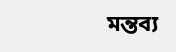মন্তব্য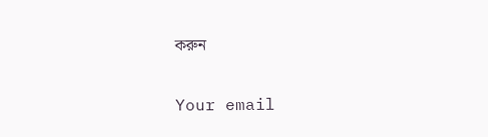করুন

Your email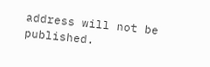address will not be published.